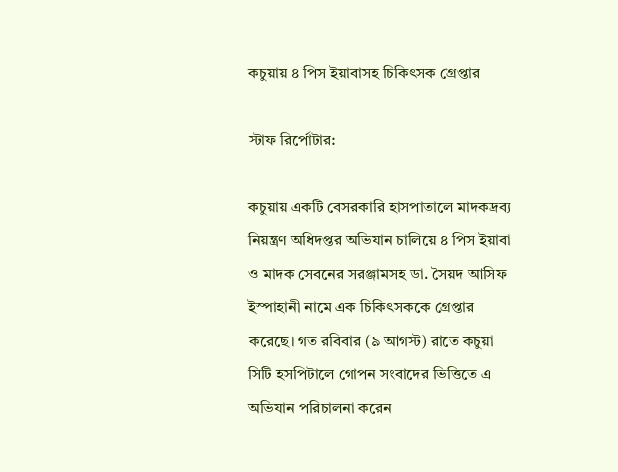কচুয়ায় ৪ পিস ইয়াবাসহ চিকিৎসক গ্রেপ্তার

স্টাফ রির্পোটার:

কচুয়ায় একটি বেসরকারি হাসপাতালে মাদকদ্রব্য নিয়ন্ত্রণ অধিদপ্তর অভিযান চালিয়ে ৪ পিস ইয়াবা ও মাদক সেবনের সরঞ্জামসহ ডা. সৈয়দ আসিফ ইস্পাহানী নামে এক চিকিৎসককে গ্রেপ্তার করেছে। গত রবিবার (৯ আগস্ট) রাতে কচুয়া সিটি হসপিটালে গোপন সংবাদের ভিত্তিতে এ অভিযান পরিচালনা করেন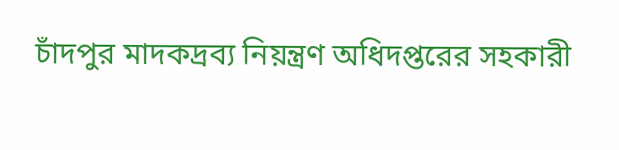চাঁদপুর মাদকদ্রব্য নিয়ন্ত্রণ অধিদপ্তরের সহকারী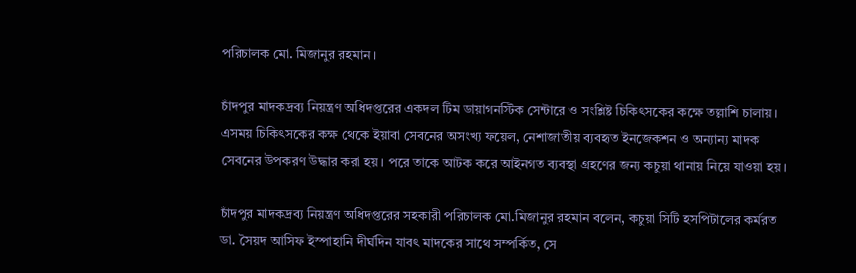পরিচালক মো. মিজানুর রহমান।

চাঁদপুর মাদকদ্রব্য নিয়ন্ত্রণ অধিদপ্তরের একদল টিম ডায়াগনস্টিক সেন্টারে ও সংশ্লিষ্ট চিকিৎসকের কক্ষে তল্লাশি চালায়। এসময় চিকিৎসকের কক্ষ থেকে ইয়াবা সেবনের অসংখ্য ফয়েল, নেশাজাতীয় ব্যবহৃত ইনজেকশন ও অন্যান্য মাদক সেবনের উপকরণ উদ্ধার করা হয়। পরে তাকে আটক করে আইনগত ব্যবস্থা গ্রহণের জন্য কচুয়া থানায় নিয়ে যাওয়া হয়।

চাঁদপুর মাদকদ্রব্য নিয়ন্ত্রণ অধিদপ্তরের সহকারী পরিচালক মো.মিজানুর রহমান বলেন, কচুয়া সিটি হসপিটালের কর্মরত ডা. সৈয়দ আসিফ ইস্পাহানি দীর্ঘদিন যাবৎ মাদকের সাথে সম্পর্কিত, সে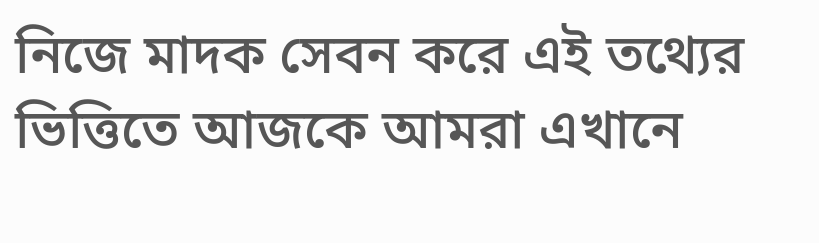নিজে মাদক সেবন করে এই তথ্যের ভিত্তিতে আজকে আমরা এখানে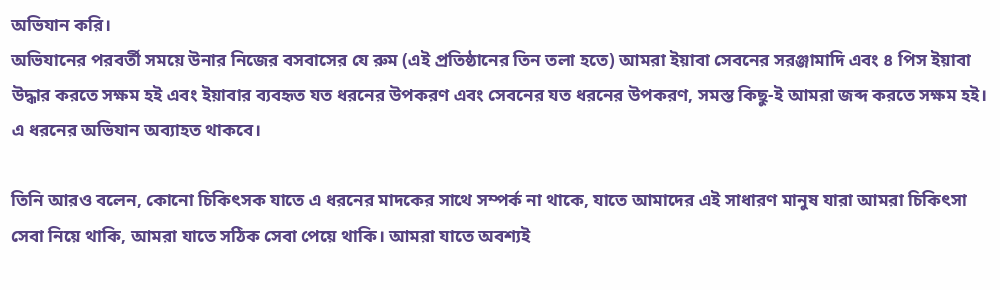অভিযান করি।
অভিযানের পরবর্তী সময়ে উনার নিজের বসবাসের যে রুম (এই প্রতিষ্ঠানের তিন তলা হতে) আমরা ইয়াবা সেবনের সরঞ্জামাদি এবং ৪ পিস ইয়াবা উদ্ধার করতে সক্ষম হই এবং ইয়াবার ব্যবহৃত যত ধরনের উপকরণ এবং সেবনের যত ধরনের উপকরণ, সমস্ত কিছু-ই আমরা জব্দ করতে সক্ষম হই। এ ধরনের অভিযান অব্যাহত থাকবে।

তিনি আরও বলেন, কোনো চিকিৎসক যাতে এ ধরনের মাদকের সাথে সম্পর্ক না থাকে, যাতে আমাদের এই সাধারণ মানুষ যারা আমরা চিকিৎসা সেবা নিয়ে থাকি, আমরা যাতে সঠিক সেবা পেয়ে থাকি। আমরা যাতে অবশ্যই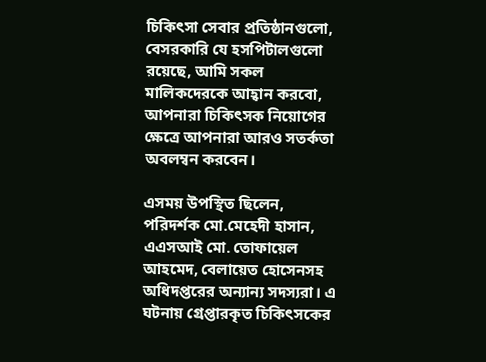চিকিৎসা সেবার প্রতিষ্ঠানগুলো, বেসরকারি যে হসপিটালগুলো রয়েছে, আমি সকল মালিকদেরকে আহ্বান করবো, আপনারা চিকিৎসক নিয়োগের ক্ষেত্রে আপনারা আরও সতর্কতা অবলম্বন করবেন।

এসময় উপস্থিত ছিলেন, পরিদর্শক মো.মেহেদী হাসান, এএসআই মো. তোফায়েল আহমেদ, বেলায়েত হোসেনসহ অধিদপ্তরের অন্যান্য সদস্যরা। এ ঘটনায় গ্রেপ্তারকৃত চিকিৎসকের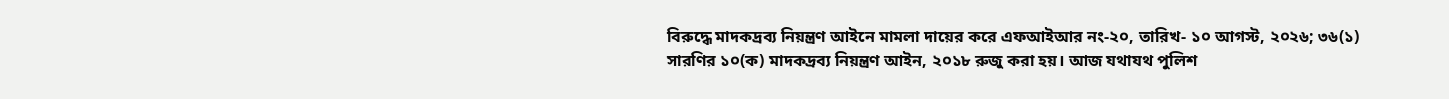বিরুদ্ধে মাদকদ্রব্য নিয়ন্ত্রণ আইনে মামলা দায়ের করে এফআইআর নং-২০, তারিখ- ১০ আগস্ট, ২০২৬; ৩৬(১) সারণির ১০(ক) মাদকদ্রব্য নিয়ন্ত্রণ আইন, ২০১৮ রুজু করা হয়। আজ যথাযথ পুলিশ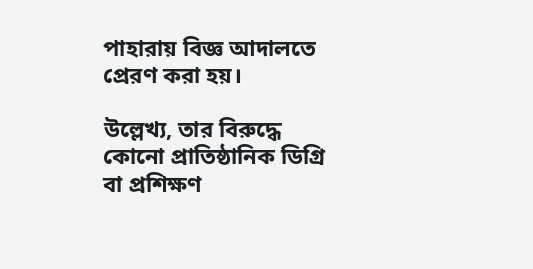পাহারায় বিজ্ঞ আদালতে প্রেরণ করা হয়।

উল্লেখ্য, তার বিরুদ্ধে কোনো প্রাতিষ্ঠানিক ডিগ্রি বা প্রশিক্ষণ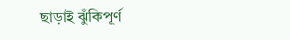ছাড়াই ঝুঁকিপূর্ণ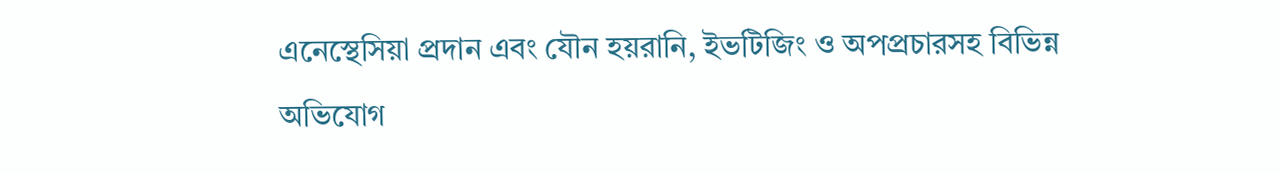এনেস্থেসিয়া প্রদান এবং যৌন হয়রানি, ইভটিজিং ও অপপ্রচারসহ বিভিন্ন অভিযোগ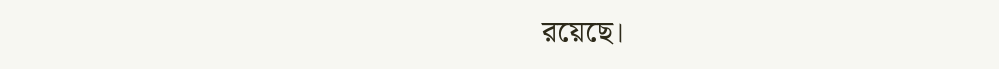রয়েছে।